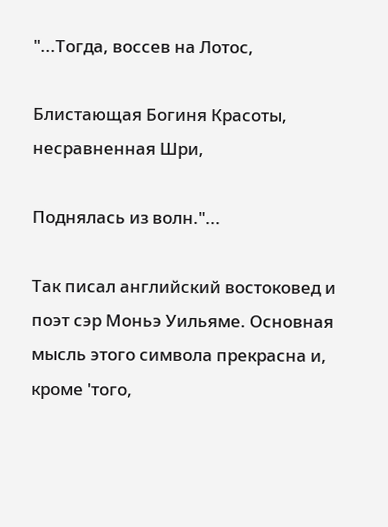"...Тогда, воссев на Лотос,

Блистающая Богиня Красоты, несравненная Шри,

Поднялась из волн."...

Так писал английский востоковед и поэт сэр Моньэ Уильяме. Основная мысль этого символа прекрасна и, кроме 'того,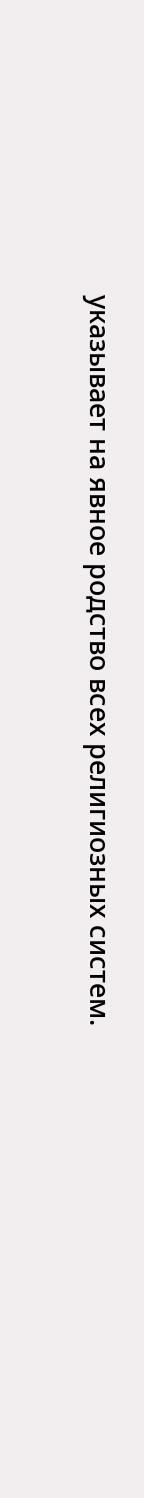указывает на явное родство всех религиозных систем.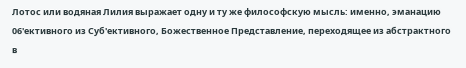Лотос или водяная Лилия выражает одну и ту же философскую мысль: именно, эманацию 06'ективного из Суб'ективного, Божественное Представление, переходящее из абстрактного в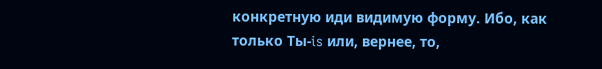конкретную иди видимую форму. Ибо, как только Ты-is или, вернее, то,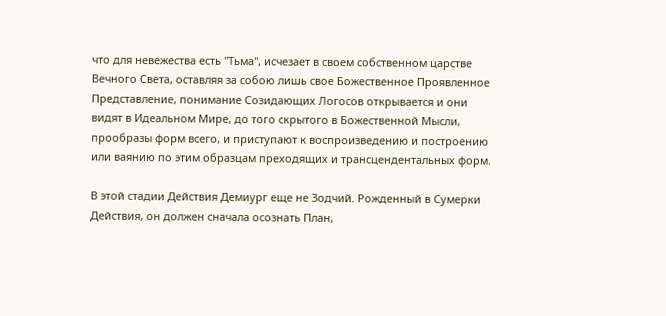что для невежества есть "Тьма", исчезает в своем собственном царстве Вечного Света, оставляя за собою лишь свое Божественное Проявленное Представление, понимание Созидающих Логосов открывается и они видят в Идеальном Мире, до того скрытого в Божественной Мысли, прообразы форм всего, и приступают к воспроизведению и построению или ваянию по этим образцам преходящих и трансцендентальных форм.

В этой стадии Действия Демиург еще не Зодчий. Рожденный в Сумерки Действия, он должен сначала осознать План,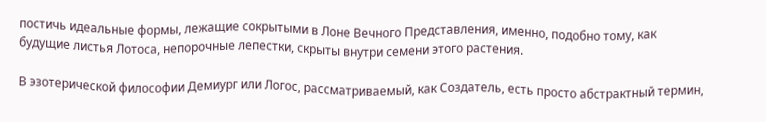постичь идеальные формы, лежащие сокрытыми в Лоне Вечного Представления, именно, подобно тому, как будущие листья Лотоса, непорочные лепестки, скрыты внутри семени этого растения.

В эзотерической философии Демиург или Логос, рассматриваемый, как Создатель, есть просто абстрактный термин,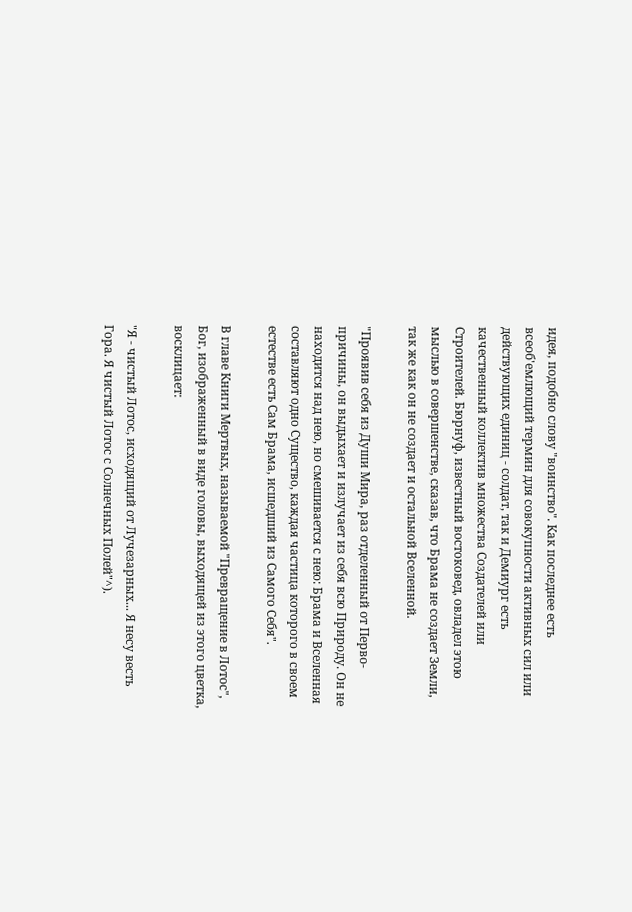идея, подобно слову "воинство". Как последнее есть всеоб'емлющий термин для совокупности активных сил или действующих единиц - солдат, так и Демиург есть качественный коллектив множества Создателей или Строителей. Бюрнуф, известный востоковед, овладел этою мыслью в совершенстве, сказав, что Брама не создает Земли, так же как он не создает и остальной Вселенной.

"Проявив себя из Души Мира, раз отделенный от Перво-причины, он выдыхает и излучает из себя всю Природу. Он не находится над нею, но смешивается с нею: Брама и Вселенная составляют одно Существо, каждая частица которого в своем естестве есть Сам Брама, исшедший из Самого Себя".

В главе Книги Мертвых, называемой "Превращение в Лотос", Бог, изображенный в виде головы, выходящей из этого цветка, восклицает:

"Я - чистый Лотос, исходящий от Лучезарных... Я несу весть Гора. Я чистый Лотос с Солнечных Полей"^).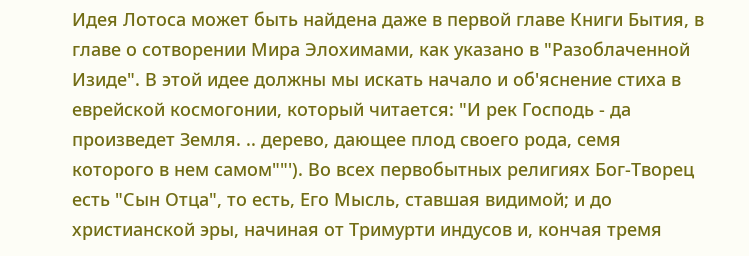Идея Лотоса может быть найдена даже в первой главе Книги Бытия, в главе о сотворении Мира Элохимами, как указано в "Разоблаченной Изиде". В этой идее должны мы искать начало и об'яснение стиха в еврейской космогонии, который читается: "И рек Господь - да произведет Земля. .. дерево, дающее плод своего рода, семя которого в нем самом""'). Во всех первобытных религиях Бог-Творец есть "Сын Отца", то есть, Его Мысль, ставшая видимой; и до христианской эры, начиная от Тримурти индусов и, кончая тремя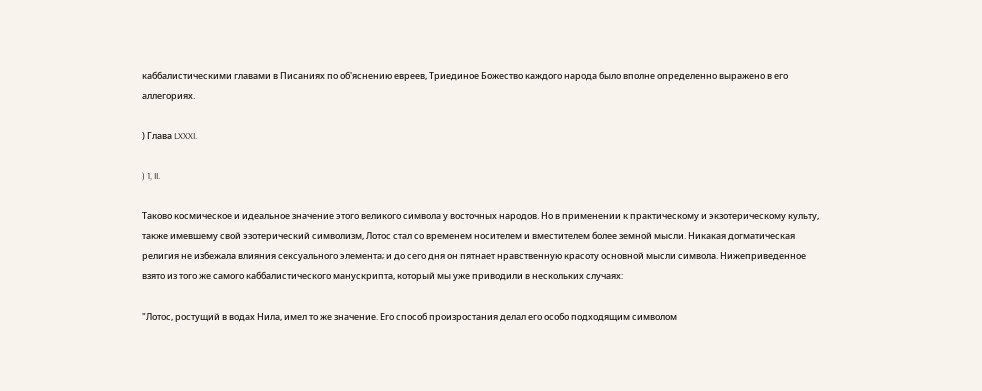каббалистическими главами в Писаниях по об'яснению евреев, Триединое Божество каждого народа было вполне определенно выражено в его аллегориях.

) Глава LXXXI.

) 1, II.

Таково космическое и идеальное значение этого великого символа у восточных народов. Но в применении к практическому и экзотерическому культу, также имевшему свой эзотерический символизм, Лотос стал со временем носителем и вместителем более земной мысли. Никакая догматическая религия не избежала влияния сексуального элемента; и до сего дня он пятнает нравственную красоту основной мысли символа. Нижеприведенное взято из того же самого каббалистического манускрипта, который мы уже приводили в нескольких случаях:

"Лотос, ростущий в водах Нила, имел то же значение. Его способ произростания делал его особо подходящим символом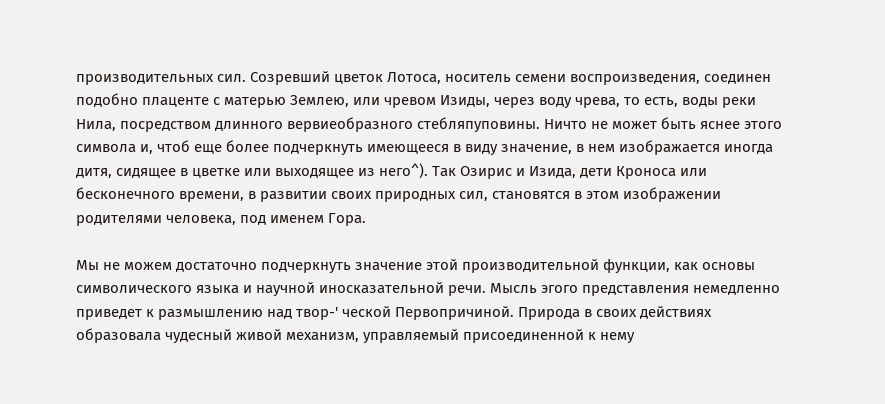производительных сил. Созревший цветок Лотоса, носитель семени воспроизведения, соединен подобно плаценте с матерью Землею, или чревом Изиды, через воду чрева, то есть, воды реки Нила, посредством длинного вервиеобразного стебляпуповины. Ничто не может быть яснее этого символа и, чтоб еще более подчеркнуть имеющееся в виду значение, в нем изображается иногда дитя, сидящее в цветке или выходящее из него^). Так Озирис и Изида, дети Кроноса или бесконечного времени, в развитии своих природных сил, становятся в этом изображении родителями человека, под именем Гора.

Мы не можем достаточно подчеркнуть значение этой производительной функции, как основы символического языка и научной иносказательной речи. Мысль эгого представления немедленно приведет к размышлению над твор-' ческой Первопричиной. Природа в своих действиях образовала чудесный живой механизм, управляемый присоединенной к нему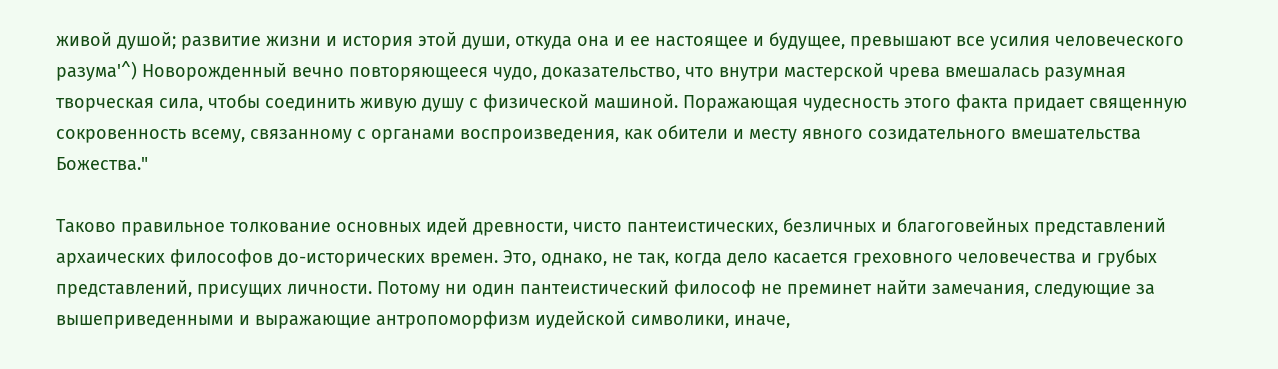живой душой; развитие жизни и история этой души, откуда она и ее настоящее и будущее, превышают все усилия человеческого разума'^) Новорожденный вечно повторяющееся чудо, доказательство, что внутри мастерской чрева вмешалась разумная творческая сила, чтобы соединить живую душу с физической машиной. Поражающая чудесность этого факта придает священную сокровенность всему, связанному с органами воспроизведения, как обители и месту явного созидательного вмешательства Божества."

Таково правильное толкование основных идей древности, чисто пантеистических, безличных и благоговейных представлений архаических философов до-исторических времен. Это, однако, не так, когда дело касается греховного человечества и грубых представлений, присущих личности. Потому ни один пантеистический философ не преминет найти замечания, следующие за вышеприведенными и выражающие антропоморфизм иудейской символики, иначе,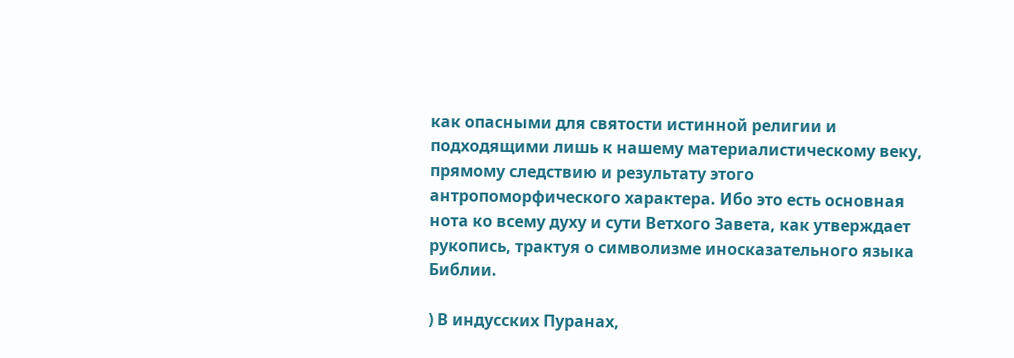как опасными для святости истинной религии и подходящими лишь к нашему материалистическому веку, прямому следствию и результату этого антропоморфического характера. Ибо это есть основная нота ко всему духу и сути Ветхого Завета, как утверждает рукопись, трактуя о символизме иносказательного языка Библии.

) В индусских Пуранах,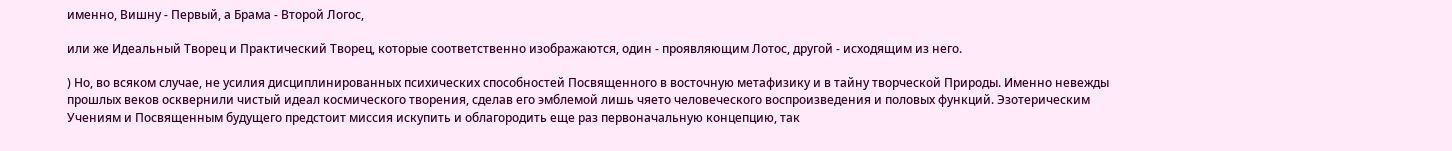именно, Вишну - Первый, а Брама - Второй Логос,

или же Идеальный Творец и Практический Творец, которые соответственно изображаются, один - проявляющим Лотос, другой - исходящим из него.

) Но, во всяком случае, не усилия дисциплинированных психических способностей Посвященного в восточную метафизику и в тайну творческой Природы. Именно невежды прошлых веков осквернили чистый идеал космического творения, сделав его эмблемой лишь чяето человеческого воспроизведения и половых функций. Эзотерическим Учениям и Посвященным будущего предстоит миссия искупить и облагородить еще раз первоначальную концепцию, так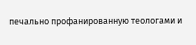печально профанированную теологами и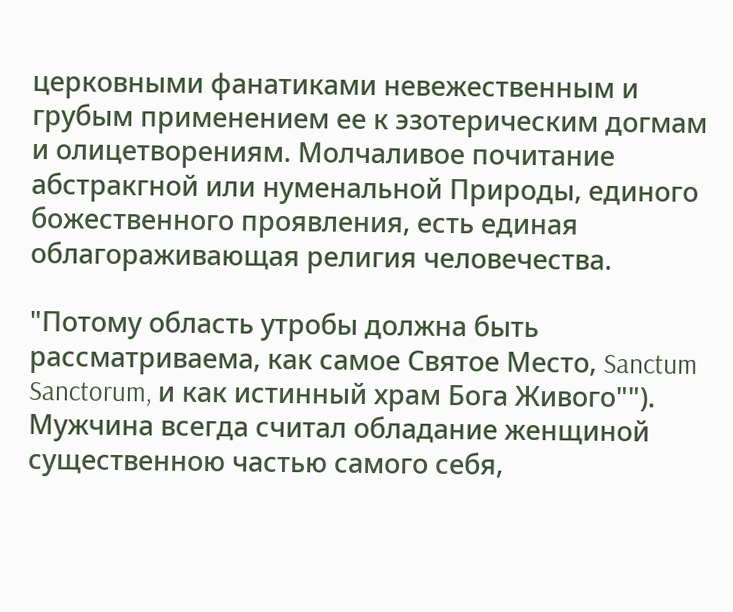церковными фанатиками невежественным и грубым применением ее к эзотерическим догмам и олицетворениям. Молчаливое почитание абстракгной или нуменальной Природы, единого божественного проявления, есть единая облагораживающая религия человечества.

"Потому область утробы должна быть рассматриваема, как самое Святое Место, Sanctum Sanctorum, и как истинный храм Бога Живого""). Мужчина всегда считал обладание женщиной существенною частью самого себя,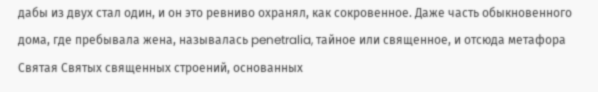дабы из двух стал один, и он это ревниво охранял, как сокровенное. Даже часть обыкновенного дома, где пребывала жена, называлась penetralia, тайное или священное, и отсюда метафора Святая Святых священных строений, основанных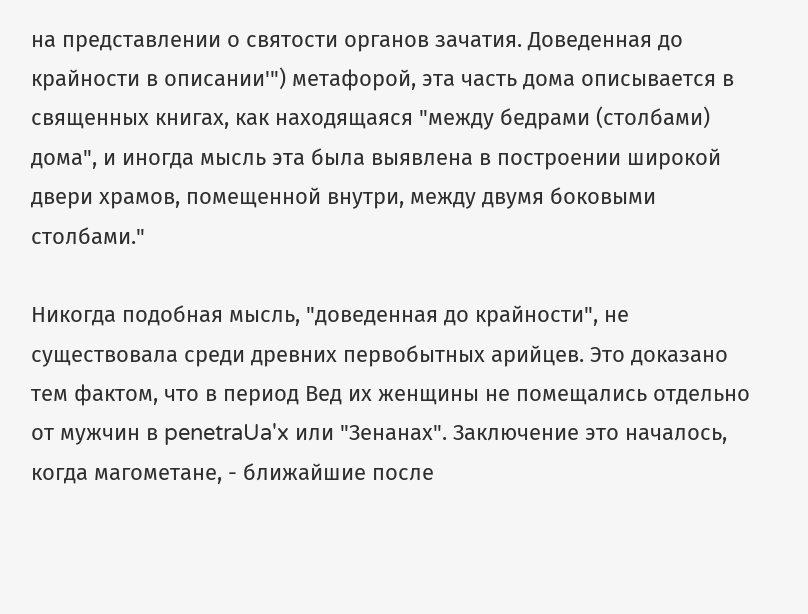на представлении о святости органов зачатия. Доведенная до крайности в описании'") метафорой, эта часть дома описывается в священных книгах, как находящаяся "между бедрами (столбами) дома", и иногда мысль эта была выявлена в построении широкой двери храмов, помещенной внутри, между двумя боковыми столбами."

Никогда подобная мысль, "доведенная до крайности", не существовала среди древних первобытных арийцев. Это доказано тем фактом, что в период Вед их женщины не помещались отдельно от мужчин в penetraUa'x или "Зенанах". Заключение это началось, когда магометане, - ближайшие после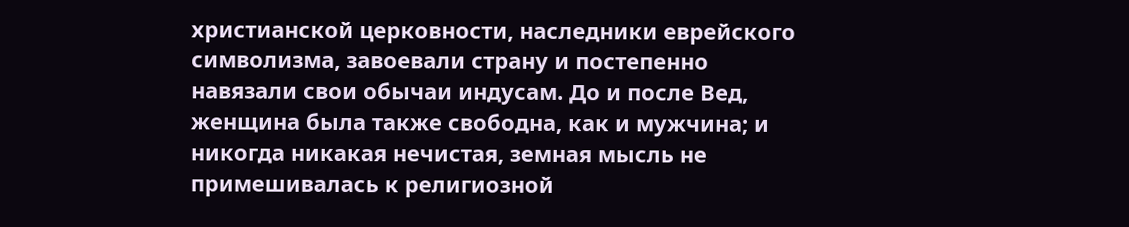христианской церковности, наследники еврейского символизма, завоевали страну и постепенно навязали свои обычаи индусам. До и после Вед, женщина была также свободна, как и мужчина; и никогда никакая нечистая, земная мысль не примешивалась к религиозной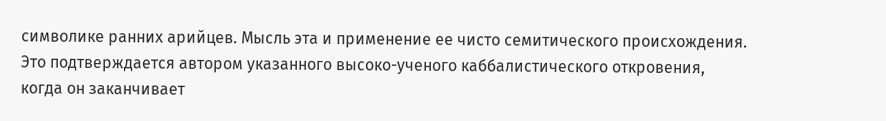символике ранних арийцев. Мысль эта и применение ее чисто семитического происхождения. Это подтверждается автором указанного высоко-ученого каббалистического откровения, когда он заканчивает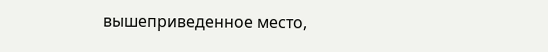вышеприведенное место,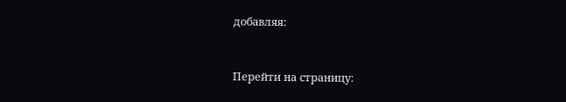добавляя:


Перейти на страницу: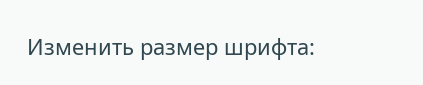Изменить размер шрифта: